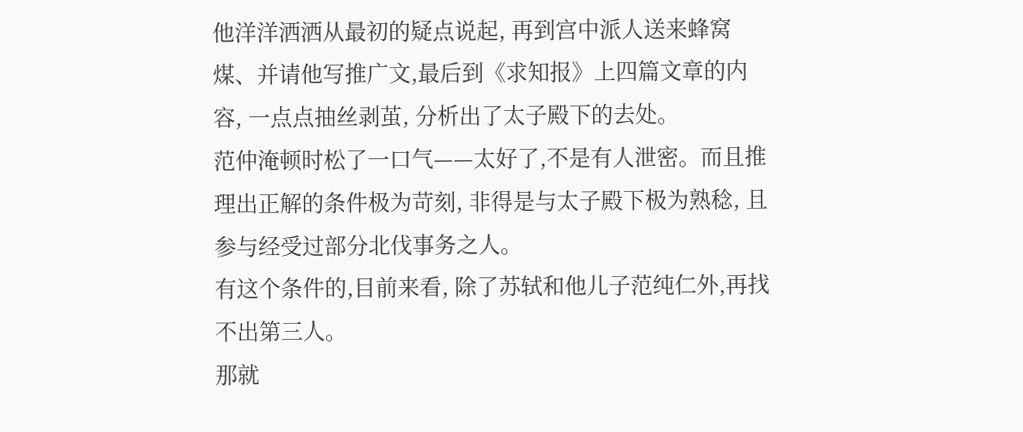他洋洋洒洒从最初的疑点说起, 再到宫中派人送来蜂窝煤、并请他写推广文,最后到《求知报》上四篇文章的内容, 一点点抽丝剥茧, 分析出了太子殿下的去处。
范仲淹顿时松了一口气——太好了,不是有人泄密。而且推理出正解的条件极为苛刻, 非得是与太子殿下极为熟稔, 且参与经受过部分北伐事务之人。
有这个条件的,目前来看, 除了苏轼和他儿子范纯仁外,再找不出第三人。
那就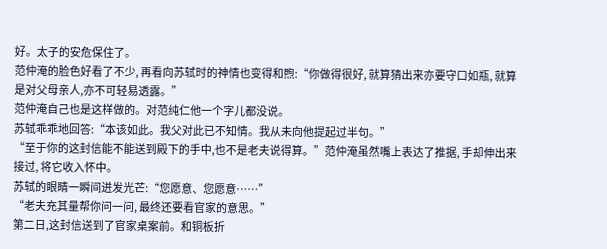好。太子的安危保住了。
范仲淹的脸色好看了不少, 再看向苏轼时的神情也变得和煦:“你做得很好, 就算猜出来亦要守口如瓶, 就算是对父母亲人,亦不可轻易透露。”
范仲淹自己也是这样做的。对范纯仁他一个字儿都没说。
苏轼乖乖地回答:“本该如此。我父对此已不知情。我从未向他提起过半句。”
“至于你的这封信能不能送到殿下的手中,也不是老夫说得算。”范仲淹虽然嘴上表达了推据, 手却伸出来接过, 将它收入怀中。
苏轼的眼睛一瞬间迸发光芒:“您愿意、您愿意……”
“老夫充其量帮你问一问, 最终还要看官家的意思。”
第二日,这封信送到了官家桌案前。和铜板折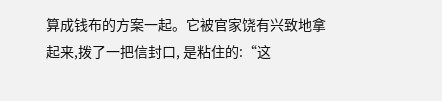算成钱布的方案一起。它被官家饶有兴致地拿起来,拨了一把信封口, 是粘住的:“这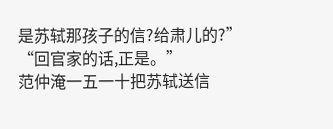是苏轼那孩子的信?给肃儿的?”
“回官家的话,正是。”
范仲淹一五一十把苏轼送信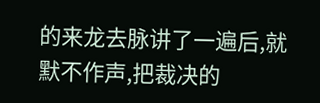的来龙去脉讲了一遍后,就默不作声,把裁决的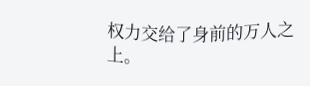权力交给了身前的万人之上。